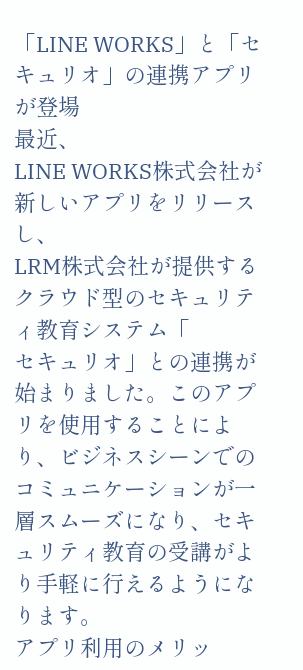「LINE WORKS」と「セキュリオ」の連携アプリが登場
最近、
LINE WORKS株式会社が新しいアプリをリリースし、
LRM株式会社が提供するクラウド型のセキュリティ教育システム「
セキュリオ」との連携が始まりました。このアプリを使用することにより、ビジネスシーンでのコミュニケーションが一層スムーズになり、セキュリティ教育の受講がより手軽に行えるようになります。
アプリ利用のメリッ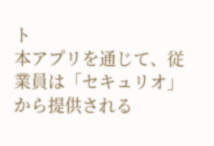ト
本アプリを通じて、従業員は「セキュリオ」から提供される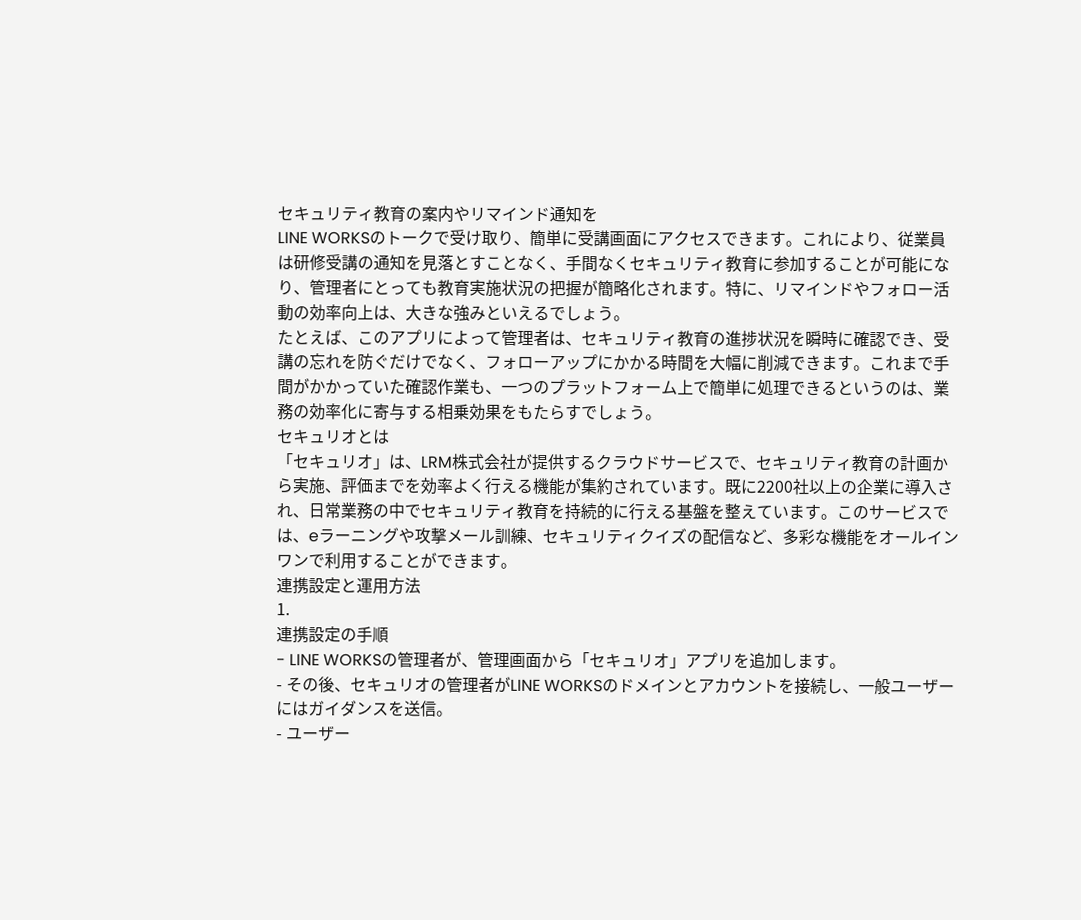セキュリティ教育の案内やリマインド通知を
LINE WORKSのトークで受け取り、簡単に受講画面にアクセスできます。これにより、従業員は研修受講の通知を見落とすことなく、手間なくセキュリティ教育に参加することが可能になり、管理者にとっても教育実施状況の把握が簡略化されます。特に、リマインドやフォロー活動の効率向上は、大きな強みといえるでしょう。
たとえば、このアプリによって管理者は、セキュリティ教育の進捗状況を瞬時に確認でき、受講の忘れを防ぐだけでなく、フォローアップにかかる時間を大幅に削減できます。これまで手間がかかっていた確認作業も、一つのプラットフォーム上で簡単に処理できるというのは、業務の効率化に寄与する相乗効果をもたらすでしょう。
セキュリオとは
「セキュリオ」は、LRM株式会社が提供するクラウドサービスで、セキュリティ教育の計画から実施、評価までを効率よく行える機能が集約されています。既に2200社以上の企業に導入され、日常業務の中でセキュリティ教育を持続的に行える基盤を整えています。このサービスでは、eラーニングや攻撃メール訓練、セキュリティクイズの配信など、多彩な機能をオールインワンで利用することができます。
連携設定と運用方法
1.
連携設定の手順
- LINE WORKSの管理者が、管理画面から「セキュリオ」アプリを追加します。
- その後、セキュリオの管理者がLINE WORKSのドメインとアカウントを接続し、一般ユーザーにはガイダンスを送信。
- ユーザー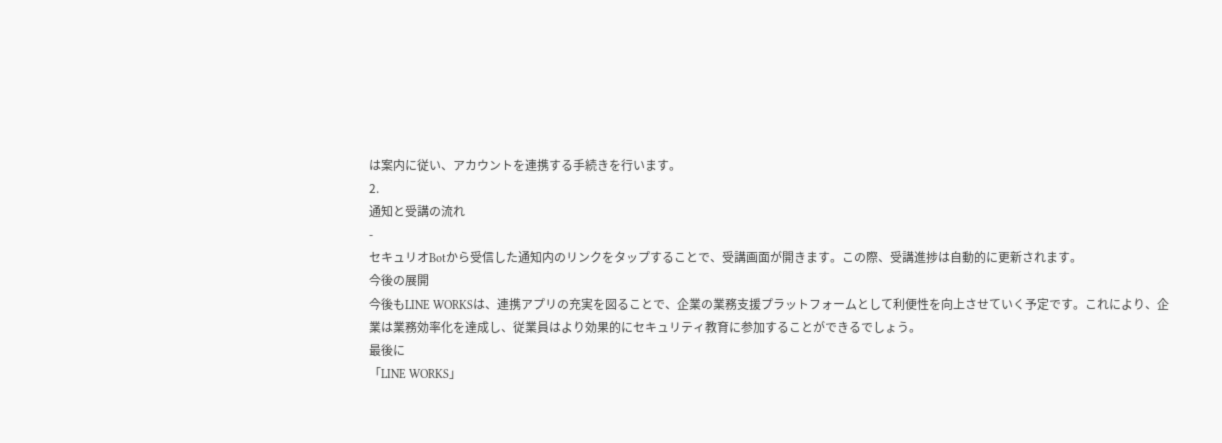は案内に従い、アカウントを連携する手続きを行います。
2.
通知と受講の流れ
-
セキュリオBotから受信した通知内のリンクをタップすることで、受講画面が開きます。この際、受講進捗は自動的に更新されます。
今後の展開
今後もLINE WORKSは、連携アプリの充実を図ることで、企業の業務支援プラットフォームとして利便性を向上させていく予定です。これにより、企業は業務効率化を達成し、従業員はより効果的にセキュリティ教育に参加することができるでしょう。
最後に
「LINE WORKS」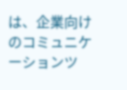は、企業向けのコミュニケーションツ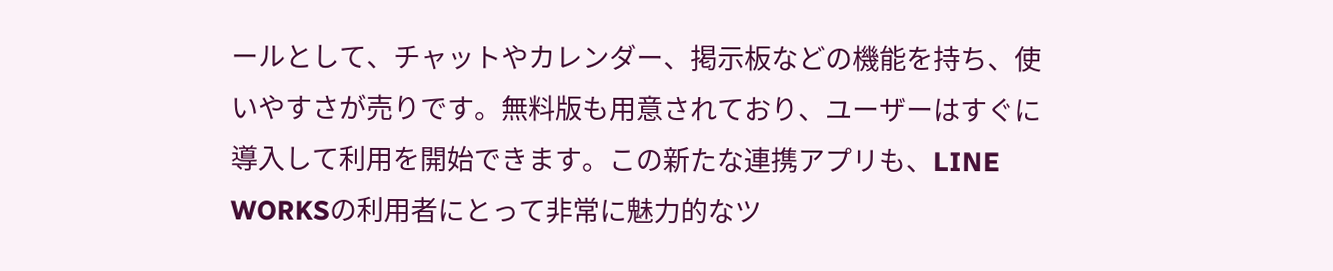ールとして、チャットやカレンダー、掲示板などの機能を持ち、使いやすさが売りです。無料版も用意されており、ユーザーはすぐに導入して利用を開始できます。この新たな連携アプリも、LINE WORKSの利用者にとって非常に魅力的なツ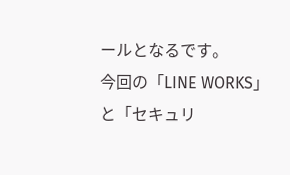ールとなるです。
今回の「LINE WORKS」と「セキュリ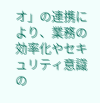オ」の連携により、業務の効率化やセキュリティ意識の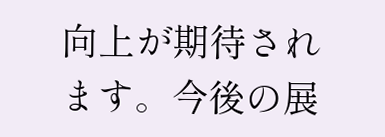向上が期待されます。今後の展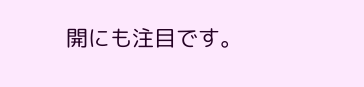開にも注目です。